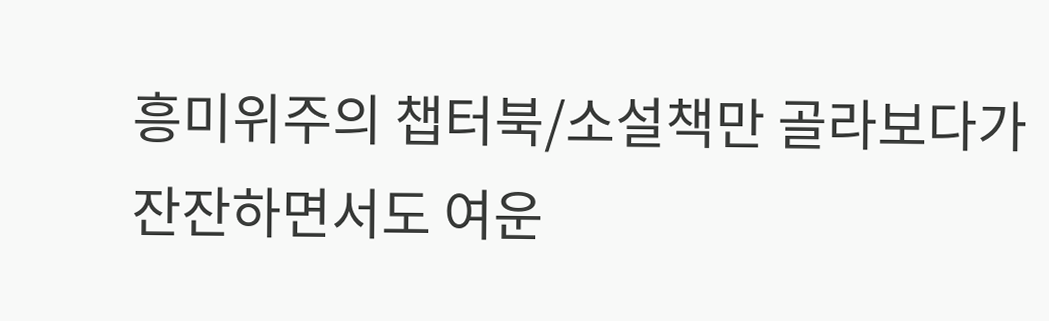흥미위주의 챕터북/소설책만 골라보다가
잔잔하면서도 여운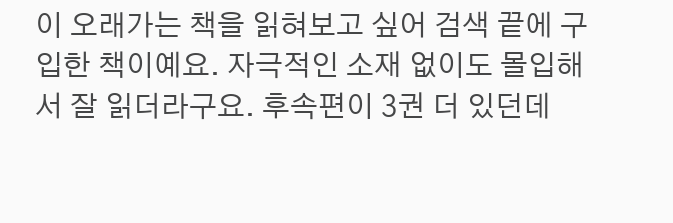이 오래가는 책을 읽혀보고 싶어 검색 끝에 구입한 책이예요. 자극적인 소재 없이도 몰입해서 잘 읽더라구요. 후속편이 3권 더 있던데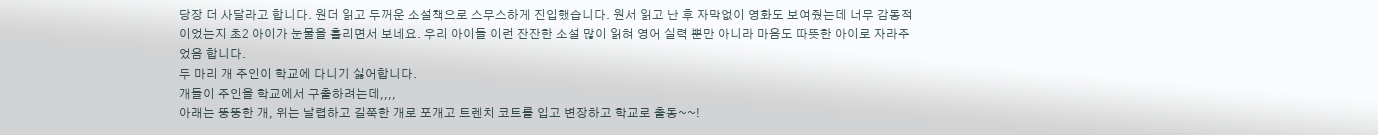당장 더 사달라고 합니다. 원더 읽고 두꺼운 소설책으로 스무스하게 진입했습니다. 원서 읽고 난 후 자막없이 영화도 보여줬는데 너무 감동적이었는지 초2 아이가 눈물을 흘리면서 보네요. 우리 아이들 이런 잔잔한 소설 많이 읽혀 영어 실력 뿐만 아니라 마음도 따뜻한 아이로 자라주었음 합니다.
두 마리 개 주인이 학교에 다니기 싫어합니다.
개들이 주인을 학교에서 구출하려는데,,,,
아래는 뚱뚱한 개, 위는 날렵하고 길쭉한 개로 포개고 트렌치 코트를 입고 변장하고 학교로 출동~~!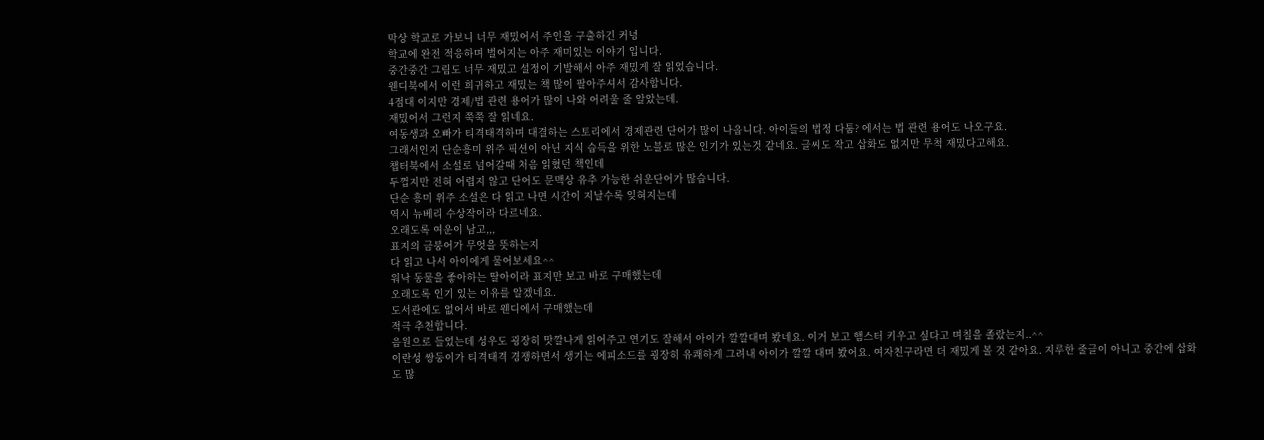막상 학교로 가보니 너무 재밌어서 주인을 구출하긴 커녕
학교에 완전 적응하며 벌어지는 아주 재미있는 이야기 입니다.
중간중간 그림도 너무 재밌고 설정이 기발해서 아주 재밌게 잘 읽었습니다.
웬디북에서 이런 희귀하고 재밌는 책 많이 팔아주셔서 감사합니다.
4점대 이지만 경제/법 관련 용어가 많이 나와 어려울 줄 알았는데.
재밌어서 그런지 쭉쭉 잘 읽네요.
여동생과 오빠가 티격태격하며 대결하는 스토리에서 경제관련 단어가 많이 나옵니다. 아이들의 법정 다툼? 에서는 법 관련 용어도 나오구요.
그래서인지 단순흥미 위주 픽션이 아닌 지식 습득을 위한 노블로 많은 인기가 있는것 같네요. 글씨도 작고 삽화도 없지만 무척 재밌다고해요.
챕터북에서 소설로 넘어갈때 처음 읽혔던 책인데
두껍지만 전혀 어렵지 않고 단어도 문맥상 유추 가능한 쉬운단어가 많습니다.
단순 흥미 위주 소설은 다 읽고 나면 시간이 지날수록 잊혀지는데
역시 뉴베리 수상작이라 다르네요.
오래도록 여운이 남고,,,
표지의 금붕어가 무엇을 뜻하는지
다 읽고 나서 아이에게 물어보세요^^
워낙 동물을 좋아하는 딸아이라 표지만 보고 바로 구매했는데
오래도록 인기 있는 이유를 알겠네요.
도서관에도 없어서 바로 웬디에서 구매했는데
적극 추천합니다.
음원으로 들었는데 성우도 굉장히 맛깔나게 읽어주고 연기도 잘해서 아이가 깔깔대며 봤네요. 이거 보고 햄스터 키우고 싶다고 며칠을 졸랐는지..^^
이란성 쌍둥이가 티격태격 경쟁하면서 생기는 에피소드를 굉장히 유쾌하게 그려내 아이가 깔깔 대며 봤어요. 여자친구라면 더 재밌게 볼 것 같아요. 지루한 줄글이 아니고 중간에 삽화도 많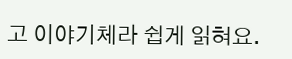고 이야기체라 쉽게 읽혀요.